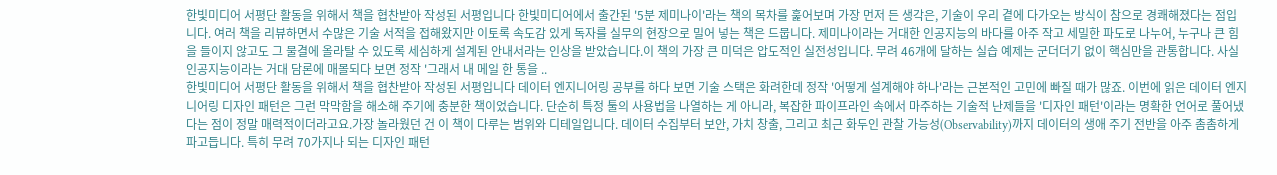한빛미디어 서평단 활동을 위해서 책을 협찬받아 작성된 서평입니다 한빛미디어에서 출간된 '5분 제미나이'라는 책의 목차를 훑어보며 가장 먼저 든 생각은, 기술이 우리 곁에 다가오는 방식이 참으로 경쾌해졌다는 점입니다. 여러 책을 리뷰하면서 수많은 기술 서적을 접해왔지만 이토록 속도감 있게 독자를 실무의 현장으로 밀어 넣는 책은 드뭅니다. 제미나이라는 거대한 인공지능의 바다를 아주 작고 세밀한 파도로 나누어, 누구나 큰 힘을 들이지 않고도 그 물결에 올라탈 수 있도록 세심하게 설계된 안내서라는 인상을 받았습니다.이 책의 가장 큰 미덕은 압도적인 실전성입니다. 무려 46개에 달하는 실습 예제는 군더더기 없이 핵심만을 관통합니다. 사실 인공지능이라는 거대 담론에 매몰되다 보면 정작 '그래서 내 메일 한 통을 ..
한빛미디어 서평단 활동을 위해서 책을 협찬받아 작성된 서평입니다 데이터 엔지니어링 공부를 하다 보면 기술 스택은 화려한데 정작 '어떻게 설계해야 하나'라는 근본적인 고민에 빠질 때가 많죠. 이번에 읽은 데이터 엔지니어링 디자인 패턴은 그런 막막함을 해소해 주기에 충분한 책이었습니다. 단순히 특정 툴의 사용법을 나열하는 게 아니라, 복잡한 파이프라인 속에서 마주하는 기술적 난제들을 '디자인 패턴'이라는 명확한 언어로 풀어냈다는 점이 정말 매력적이더라고요.가장 놀라웠던 건 이 책이 다루는 범위와 디테일입니다. 데이터 수집부터 보안, 가치 창출, 그리고 최근 화두인 관찰 가능성(Observability)까지 데이터의 생애 주기 전반을 아주 촘촘하게 파고듭니다. 특히 무려 70가지나 되는 디자인 패턴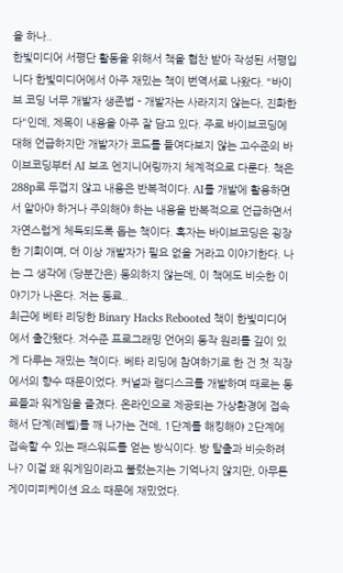을 하나..
한빛미디어 서평단 활동을 위해서 책을 협찬 받아 작성된 서평입니다 한빛미디어에서 아주 재밌는 책이 번역서로 나왔다. "바이브 코딩 너무 개발자 생존법 - 개발자는 사라지지 않는다, 진화한다"인데, 제목이 내용을 아주 잘 담고 있다. 주로 바이브코딩에 대해 언급하지만 개발자가 코드를 들여다보지 않는 고수준의 바이브코딩부터 AI 보조 엔지니어링까지 체계적으로 다룬다. 책은 288p로 두껍지 않고 내용은 반복적이다. AI를 개발에 활용하면서 알아야 하거나 주의해야 하는 내용을 반복적으로 언급하면서 자연스럽게 체득되도록 돕는 책이다. 혹자는 바이브코딩은 굉장한 기회이며, 더 이상 개발자가 필요 없을 거라고 이야기한다. 나는 그 생각에 (당분간은) 동의하지 않는데, 이 책에도 비슷한 이야기가 나온다. 저는 동료..
최근에 베타 리딩한 Binary Hacks Rebooted 책이 한빛미디어 에서 출간됐다. 저수준 프로그래밍 언어의 동작 원리를 깊이 있게 다루는 재밌는 책이다. 베타 리딩에 참여하기로 한 건 첫 직장에서의 향수 때문이었다. 커널과 램디스크를 개발하며 때로는 동료들과 워게임을 즐겼다. 온라인으로 제공되는 가상환경에 접속해서 단계(레벨)를 깨 나가는 건데, 1단계를 해킹해야 2단계에 접속할 수 있는 패스워드를 얻는 방식이다. 방 탈출과 비슷하려나? 이걸 왜 워게임이라고 불렀는지는 기억나지 않지만, 아무튼 게이미피케이션 요소 때문에 재밌었다.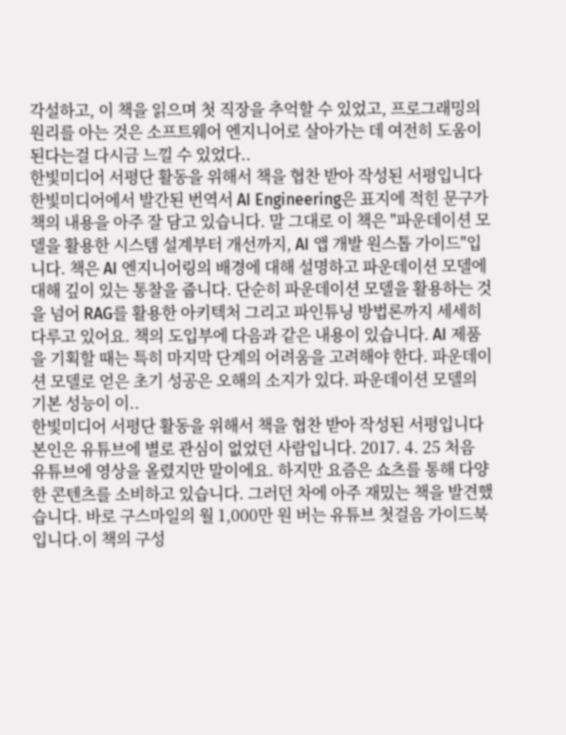각설하고, 이 책을 읽으며 첫 직장을 추억할 수 있었고, 프로그래밍의 원리를 아는 것은 소프트웨어 엔지니어로 살아가는 데 여전히 도움이 된다는걸 다시금 느낄 수 있었다..
한빛미디어 서평단 활동을 위해서 책을 협찬 받아 작성된 서평입니다 한빛미디어에서 발간된 번역서 AI Engineering은 표지에 적힌 문구가 책의 내용을 아주 잘 담고 있습니다. 말 그대로 이 책은 "파운데이션 모델을 활용한 시스템 설계부터 개선까지, AI 앱 개발 원스톱 가이드"입니다. 책은 AI 엔지니어링의 배경에 대해 설명하고 파운데이션 모델에 대해 깊이 있는 통찰을 줍니다. 단순히 파운데이션 모델을 활용하는 것을 넘어 RAG를 활용한 아키텍처 그리고 파인튜닝 방법론까지 세세히 다루고 있어요. 책의 도입부에 다음과 같은 내용이 있습니다. AI 제품을 기획할 때는 특히 마지막 단계의 어려움을 고려해야 한다. 파운데이션 모델로 얻은 초기 성공은 오해의 소지가 있다. 파운데이션 모델의 기본 성능이 이..
한빛미디어 서평단 활동을 위해서 책을 협찬 받아 작성된 서평입니다본인은 유튜브에 별로 관심이 없었던 사람입니다. 2017. 4. 25 처음 유튜브에 영상을 올렸지만 말이에요. 하지만 요즘은 쇼츠를 통해 다양한 콘텐츠를 소비하고 있습니다. 그러던 차에 아주 재밌는 책을 발견했습니다. 바로 구스마일의 월 1,000만 원 버는 유튜브 첫걸음 가이드북 입니다.이 책의 구성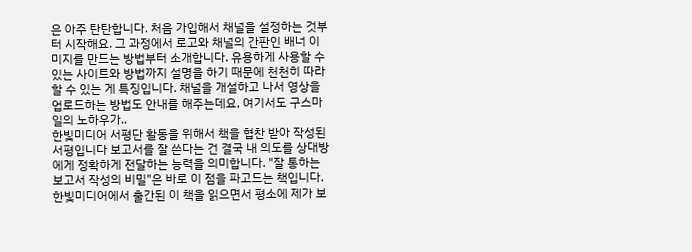은 아주 탄탄합니다. 처음 가입해서 채널을 설정하는 것부터 시작해요. 그 과정에서 로고와 채널의 간판인 배너 이미지를 만드는 방법부터 소개합니다. 유용하게 사용할 수 있는 사이트와 방법까지 설명을 하기 때문에 천천히 따라 할 수 있는 게 특징입니다. 채널을 개설하고 나서 영상을 업로드하는 방법도 안내를 해주는데요, 여기서도 구스마일의 노하우가..
한빛미디어 서평단 활동을 위해서 책을 협찬 받아 작성된 서평입니다 보고서를 잘 쓴다는 건 결국 내 의도를 상대방에게 정확하게 전달하는 능력을 의미합니다. "잘 통하는 보고서 작성의 비밀"은 바로 이 점을 파고드는 책입니다. 한빛미디어에서 출간된 이 책을 읽으면서 평소에 제가 보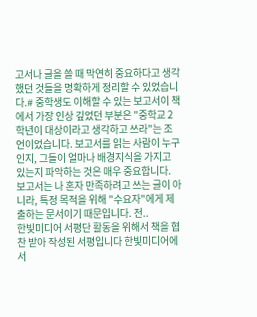고서나 글을 쓸 때 막연히 중요하다고 생각했던 것들을 명확하게 정리할 수 있었습니다.# 중학생도 이해할 수 있는 보고서이 책에서 가장 인상 깊었던 부분은 "중학교 2학년이 대상이라고 생각하고 쓰라"는 조언이었습니다. 보고서를 읽는 사람이 누구인지, 그들이 얼마나 배경지식을 가지고 있는지 파악하는 것은 매우 중요합니다. 보고서는 나 혼자 만족하려고 쓰는 글이 아니라, 특정 목적을 위해 "수요자"에게 제출하는 문서이기 때문입니다. 전..
한빛미디어 서평단 활동을 위해서 책을 협찬 받아 작성된 서평입니다 한빛미디어에서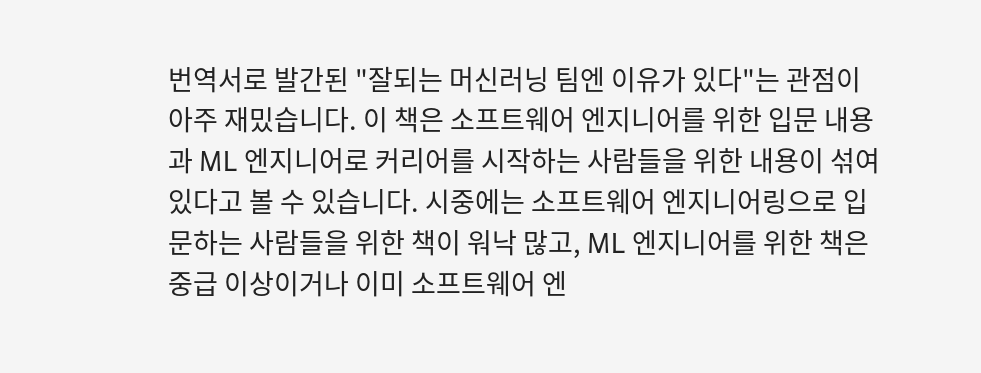번역서로 발간된 "잘되는 머신러닝 팀엔 이유가 있다"는 관점이 아주 재밌습니다. 이 책은 소프트웨어 엔지니어를 위한 입문 내용과 ML 엔지니어로 커리어를 시작하는 사람들을 위한 내용이 섞여있다고 볼 수 있습니다. 시중에는 소프트웨어 엔지니어링으로 입문하는 사람들을 위한 책이 워낙 많고, ML 엔지니어를 위한 책은 중급 이상이거나 이미 소프트웨어 엔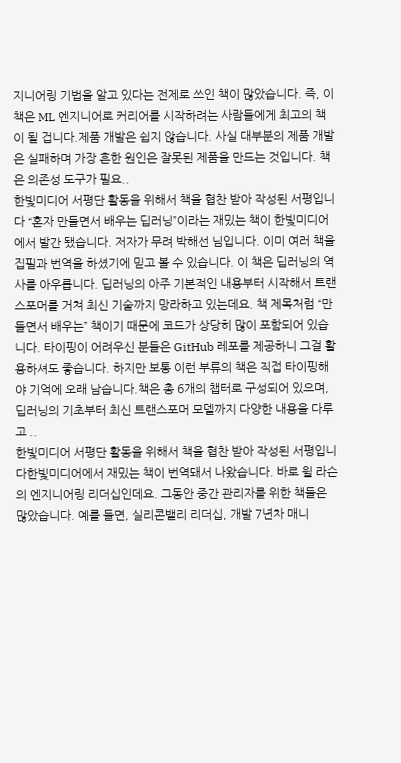지니어링 기법을 알고 있다는 전제로 쓰인 책이 많았습니다. 즉, 이 책은 ML 엔지니어로 커리어를 시작하려는 사람들에게 최고의 책이 될 겁니다.제품 개발은 쉽지 않습니다. 사실 대부분의 제품 개발은 실패하며 가장 흔한 원인은 잘못된 제품을 만드는 것입니다. 책은 의존성 도구가 필요..
한빛미디어 서평단 활동을 위해서 책을 협찬 받아 작성된 서평입니다 “혼자 만들면서 배우는 딥러닝”이라는 재밌는 책이 한빛미디어에서 발간 됐습니다. 저자가 무려 박해선 님입니다. 이미 여러 책을 집필과 번역을 하셨기에 믿고 볼 수 있습니다. 이 책은 딥러닝의 역사를 아우릅니다. 딥러닝의 아주 기본적인 내용부터 시작해서 트랜스포머를 거쳐 최신 기술까지 망라하고 있는데요. 책 제목처럼 “만들면서 배우는” 책이기 때문에 코드가 상당히 많이 포함되어 있습니다. 타이핑이 어려우신 분들은 GitHub 레포를 제공하니 그걸 활용하셔도 좋습니다. 하지만 보통 이런 부류의 책은 직접 타이핑해야 기억에 오래 남습니다.책은 총 6개의 챕터로 구성되어 있으며, 딥러닝의 기초부터 최신 트랜스포머 모델까지 다양한 내용을 다루고 ..
한빛미디어 서평단 활동을 위해서 책을 협찬 받아 작성된 서평입니다한빛미디어에서 재밌는 책이 번역돼서 나왔습니다. 바로 윌 라슨의 엔지니어링 리더십인데요. 그동안 중간 관리자를 위한 책들은 많았습니다. 예를 들면, 실리콘밸리 리더십, 개발 7년차 매니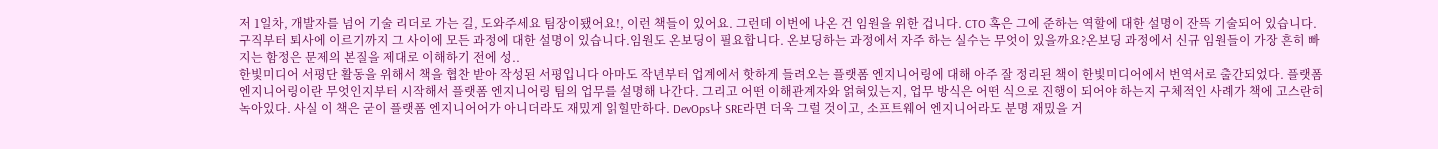저 1일차, 개발자를 넘어 기술 리더로 가는 길, 도와주세요 팀장이됐어요!, 이런 책들이 있어요. 그런데 이번에 나온 건 임원을 위한 겁니다. CTO 혹은 그에 준하는 역할에 대한 설명이 잔뜩 기술되어 있습니다. 구직부터 퇴사에 이르기까지 그 사이에 모든 과정에 대한 설명이 있습니다.임원도 온보딩이 필요합니다. 온보딩하는 과정에서 자주 하는 실수는 무엇이 있을까요?온보딩 과정에서 신규 임원들이 가장 흔히 빠지는 함정은 문제의 본질을 제대로 이해하기 전에 성..
한빛미디어 서평단 활동을 위해서 책을 협찬 받아 작성된 서평입니다 아마도 작년부터 업계에서 핫하게 들려오는 플랫폼 엔지니어링에 대해 아주 잘 정리된 책이 한빛미디어에서 번역서로 출간되었다. 플랫폼 엔지니어링이란 무엇인지부터 시작해서 플랫폼 엔지니어링 팀의 업무를 설명해 나간다. 그리고 어떤 이해관계자와 얽혀있는지, 업무 방식은 어떤 식으로 진행이 되어야 하는지 구체적인 사례가 책에 고스란히 녹아있다. 사실 이 책은 굳이 플랫폼 엔지니어어가 아니더라도 재밌게 읽힐만하다. DevOps나 SRE라면 더욱 그럴 것이고, 소프트웨어 엔지니어라도 분명 재밌을 거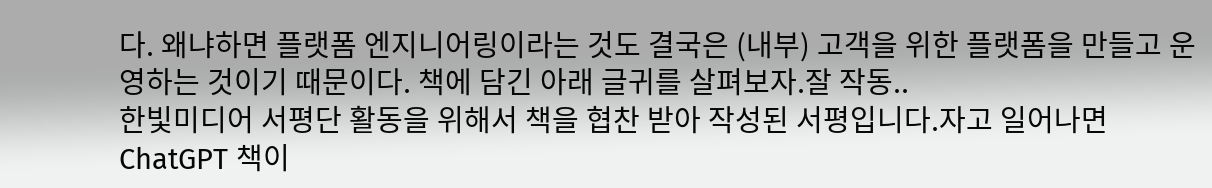다. 왜냐하면 플랫폼 엔지니어링이라는 것도 결국은 (내부) 고객을 위한 플랫폼을 만들고 운영하는 것이기 때문이다. 책에 담긴 아래 글귀를 살펴보자.잘 작동..
한빛미디어 서평단 활동을 위해서 책을 협찬 받아 작성된 서평입니다.자고 일어나면 ChatGPT 책이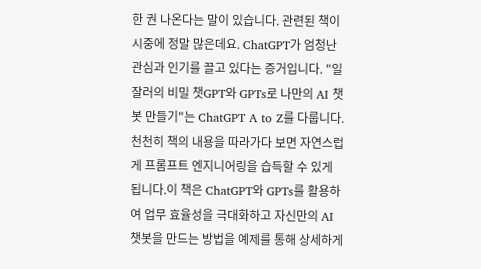한 권 나온다는 말이 있습니다. 관련된 책이 시중에 정말 많은데요. ChatGPT가 엄청난 관심과 인기를 끌고 있다는 증거입니다. "일잘러의 비밀 챗GPT와 GPTs로 나만의 AI 챗봇 만들기"는 ChatGPT A to Z를 다룹니다. 천천히 책의 내용을 따라가다 보면 자연스럽게 프롬프트 엔지니어링을 습득할 수 있게 됩니다.이 책은 ChatGPT와 GPTs를 활용하여 업무 효율성을 극대화하고 자신만의 AI 챗봇을 만드는 방법을 예제를 통해 상세하게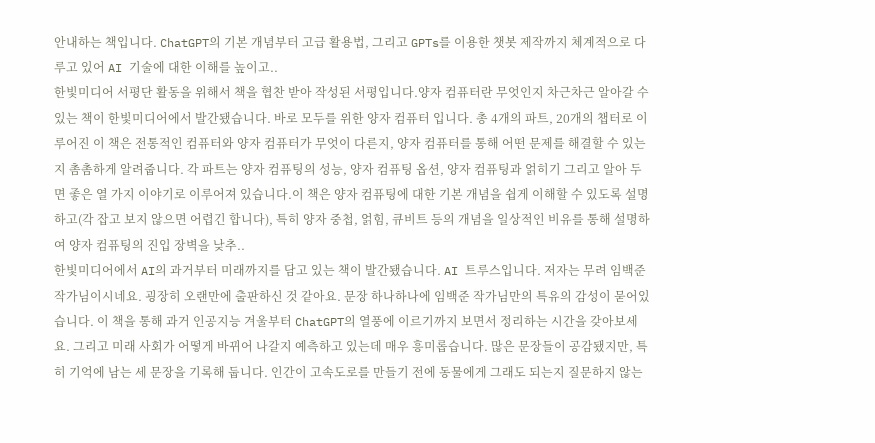안내하는 책입니다. ChatGPT의 기본 개념부터 고급 활용법, 그리고 GPTs를 이용한 챗봇 제작까지 체계적으로 다루고 있어 AI 기술에 대한 이해를 높이고..
한빛미디어 서평단 활동을 위해서 책을 협찬 받아 작성된 서평입니다.양자 컴퓨터란 무엇인지 차근차근 알아갈 수 있는 책이 한빛미디어에서 발간됐습니다. 바로 모두를 위한 양자 컴퓨터 입니다. 총 4개의 파트, 20개의 챕터로 이루어진 이 책은 전통적인 컴퓨터와 양자 컴퓨터가 무엇이 다른지, 양자 컴퓨터를 통해 어떤 문제를 해결할 수 있는지 촘촘하게 알려줍니다. 각 파트는 양자 컴퓨팅의 성능, 양자 컴퓨팅 옵션, 양자 컴퓨팅과 얽히기 그리고 알아 두면 좋은 열 가지 이야기로 이루어져 있습니다.이 책은 양자 컴퓨팅에 대한 기본 개념을 쉽게 이해할 수 있도록 설명하고(각 잡고 보지 않으면 어렵긴 합니다), 특히 양자 중첩, 얽힘, 큐비트 등의 개념을 일상적인 비유를 통해 설명하여 양자 컴퓨팅의 진입 장벽을 낮추..
한빛미디어에서 AI의 과거부터 미래까지를 담고 있는 책이 발간됐습니다. AI 트루스입니다. 저자는 무려 임백준 작가님이시네요. 굉장히 오랜만에 출판하신 것 같아요. 문장 하나하나에 임백준 작가님만의 특유의 감성이 묻어있습니다. 이 책을 통해 과거 인공지능 겨울부터 ChatGPT의 열풍에 이르기까지 보면서 정리하는 시간을 갖아보세요. 그리고 미래 사회가 어떻게 바뀌어 나갈지 예측하고 있는데 매우 흥미롭습니다. 많은 문장들이 공감됐지만, 특히 기억에 남는 세 문장을 기록해 둡니다. 인간이 고속도로를 만들기 전에 동물에게 그래도 되는지 질문하지 않는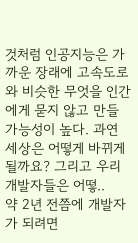것처럼 인공지능은 가까운 장래에 고속도로와 비슷한 무엇을 인간에게 묻지 않고 만들 가능성이 높다. 과연 세상은 어떻게 바뀌게 될까요? 그리고 우리 개발자들은 어떻..
약 2년 전쯤에 개발자가 되려면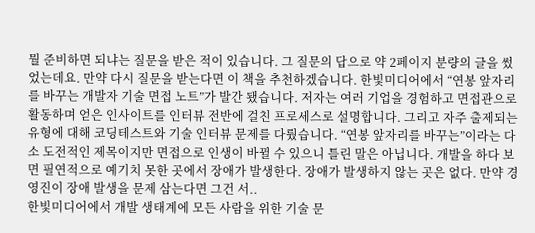뭘 준비하면 되냐는 질문을 받은 적이 있습니다. 그 질문의 답으로 약 2페이지 분량의 글을 썼었는데요. 만약 다시 질문을 받는다면 이 책을 추천하겠습니다. 한빛미디어에서 “연봉 앞자리를 바꾸는 개발자 기술 면접 노트”가 발간 됐습니다. 저자는 여러 기업을 경험하고 면접관으로 활동하며 얻은 인사이트를 인터뷰 전반에 걸친 프로세스로 설명합니다. 그리고 자주 출제되는 유형에 대해 코딩테스트와 기술 인터뷰 문제를 다뤘습니다. “연봉 앞자리를 바꾸는”이라는 다소 도전적인 제목이지만 면접으로 인생이 바뀔 수 있으니 틀린 말은 아닙니다. 개발을 하다 보면 필연적으로 예기치 못한 곳에서 장애가 발생한다. 장애가 발생하지 않는 곳은 없다. 만약 경영진이 장애 발생을 문제 삼는다면 그건 서..
한빛미디어에서 개발 생태계에 모든 사람을 위한 기술 문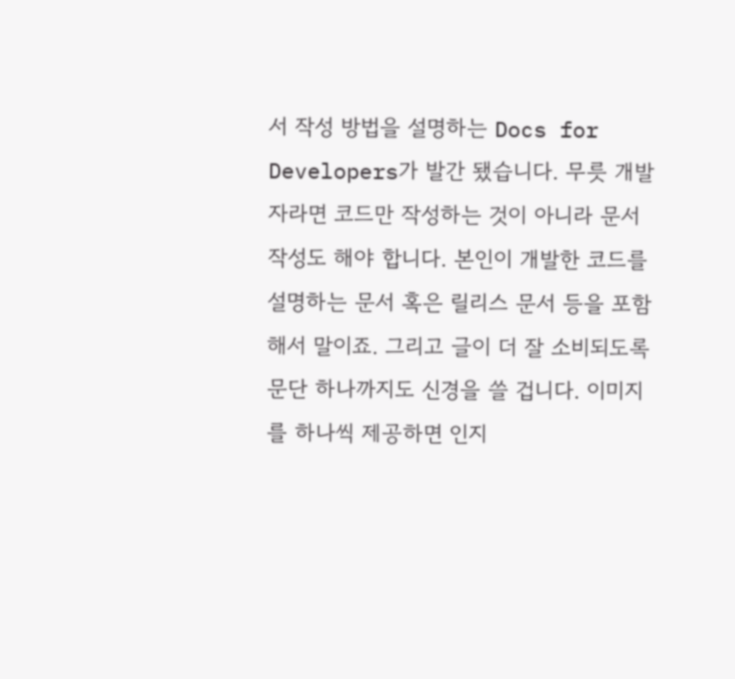서 작성 방법을 설명하는 Docs for Developers가 발간 됐습니다. 무릇 개발자라면 코드만 작성하는 것이 아니라 문서 작성도 해야 합니다. 본인이 개발한 코드를 설명하는 문서 혹은 릴리스 문서 등을 포함해서 말이죠. 그리고 글이 더 잘 소비되도록 문단 하나까지도 신경을 쓸 겁니다. 이미지를 하나씩 제공하면 인지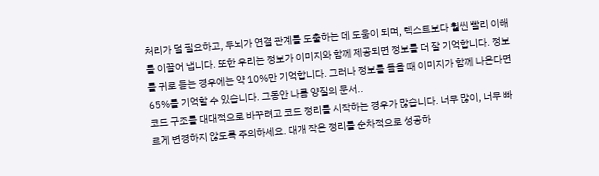처리가 덜 필요하고, 두뇌가 연결 관계를 도출하는 데 도움이 되며, 텍스트보다 훨씬 빨리 이해를 이끌어 냅니다. 또한 우리는 정보가 이미지와 함께 제공되면 정보를 더 잘 기억합니다. 정보를 귀로 듣는 경우에는 약 10%만 기억합니다. 그러나 정보를 들을 때 이미지가 함께 나온다면 65%를 기억할 수 있습니다. 그동안 나름 양질의 문서..
코드 구조를 대대적으로 바꾸려고 코드 정리를 시작하는 경우가 많습니다. 너무 많이, 너무 빠르게 변경하지 않도록 주의하세요. 대개 작은 정리를 순차적으로 성공하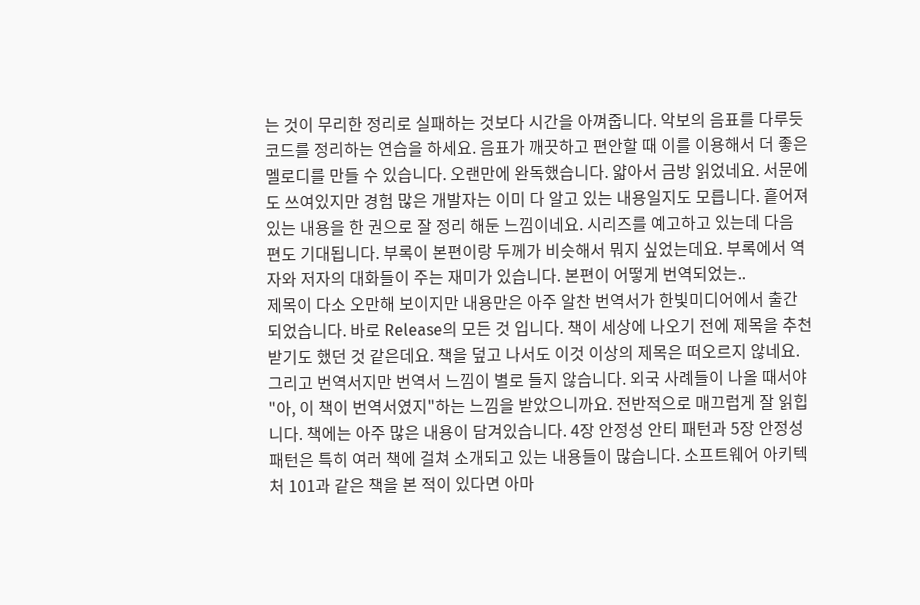는 것이 무리한 정리로 실패하는 것보다 시간을 아껴줍니다. 악보의 음표를 다루듯 코드를 정리하는 연습을 하세요. 음표가 깨끗하고 편안할 때 이를 이용해서 더 좋은 멜로디를 만들 수 있습니다. 오랜만에 완독했습니다. 얇아서 금방 읽었네요. 서문에도 쓰여있지만 경험 많은 개발자는 이미 다 알고 있는 내용일지도 모릅니다. 흩어져 있는 내용을 한 권으로 잘 정리 해둔 느낌이네요. 시리즈를 예고하고 있는데 다음 편도 기대됩니다. 부록이 본편이랑 두께가 비슷해서 뭐지 싶었는데요. 부록에서 역자와 저자의 대화들이 주는 재미가 있습니다. 본편이 어떻게 번역되었는..
제목이 다소 오만해 보이지만 내용만은 아주 알찬 번역서가 한빛미디어에서 출간되었습니다. 바로 Release의 모든 것 입니다. 책이 세상에 나오기 전에 제목을 추천받기도 했던 것 같은데요. 책을 덮고 나서도 이것 이상의 제목은 떠오르지 않네요. 그리고 번역서지만 번역서 느낌이 별로 들지 않습니다. 외국 사례들이 나올 때서야 "아, 이 책이 번역서였지"하는 느낌을 받았으니까요. 전반적으로 매끄럽게 잘 읽힙니다. 책에는 아주 많은 내용이 담겨있습니다. 4장 안정성 안티 패턴과 5장 안정성 패턴은 특히 여러 책에 걸쳐 소개되고 있는 내용들이 많습니다. 소프트웨어 아키텍처 101과 같은 책을 본 적이 있다면 아마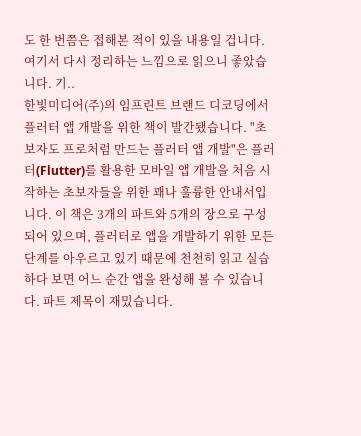도 한 번쯤은 접해본 적이 있을 내용일 겁니다. 여기서 다시 정리하는 느낌으로 읽으니 좋았습니다. 기..
한빛미디어(주)의 임프린트 브랜드 디코딩에서 플러터 앱 개발을 위한 책이 발간됐습니다. "초보자도 프로처럼 만드는 플러터 앱 개발"은 플러터(Flutter)를 활용한 모바일 앱 개발을 처음 시작하는 초보자들을 위한 꽤나 훌륭한 안내서입니다. 이 책은 3개의 파트와 5개의 장으로 구성되어 있으며, 플러터로 앱을 개발하기 위한 모든 단계를 아우르고 있기 때문에 천천히 읽고 실습하다 보면 어느 순간 앱을 완성해 볼 수 있습니다. 파트 제목이 재밌습니다.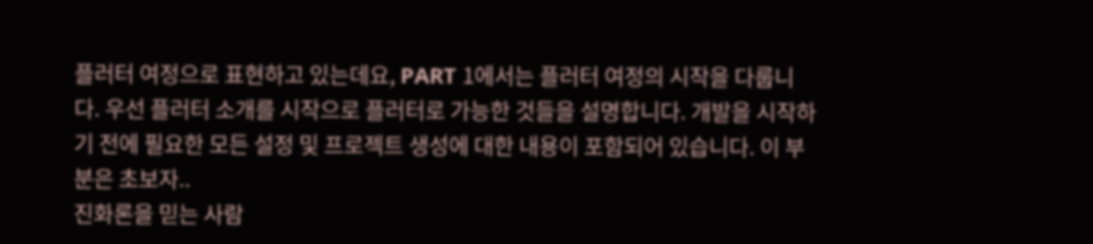플러터 여정으로 표현하고 있는데요, PART 1에서는 플러터 여정의 시작을 다룹니다. 우선 플러터 소개를 시작으로 플러터로 가능한 것들을 설명합니다. 개발을 시작하기 전에 필요한 모든 설정 및 프로젝트 생성에 대한 내용이 포함되어 있습니다. 이 부분은 초보자..
진화론을 믿는 사람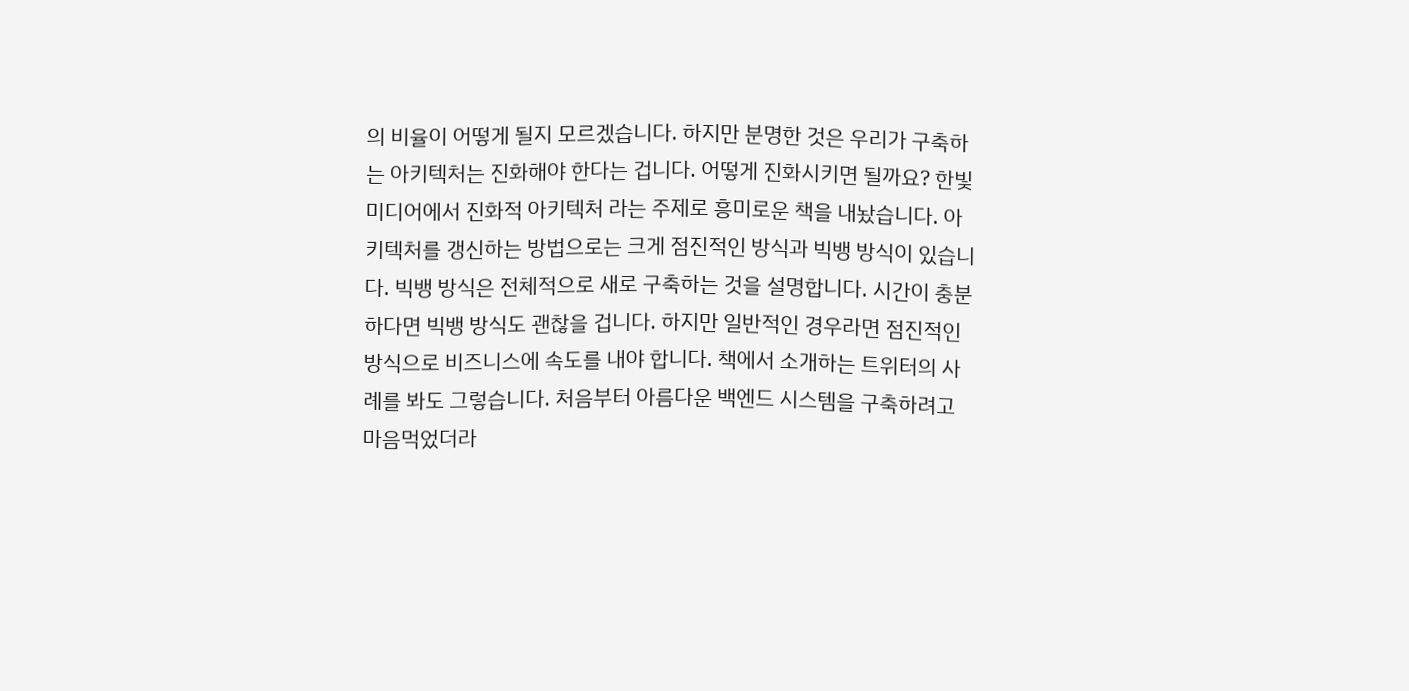의 비율이 어떻게 될지 모르겠습니다. 하지만 분명한 것은 우리가 구축하는 아키텍처는 진화해야 한다는 겁니다. 어떻게 진화시키면 될까요? 한빛미디어에서 진화적 아키텍처 라는 주제로 흥미로운 책을 내놨습니다. 아키텍처를 갱신하는 방법으로는 크게 점진적인 방식과 빅뱅 방식이 있습니다. 빅뱅 방식은 전체적으로 새로 구축하는 것을 설명합니다. 시간이 충분하다면 빅뱅 방식도 괜찮을 겁니다. 하지만 일반적인 경우라면 점진적인 방식으로 비즈니스에 속도를 내야 합니다. 책에서 소개하는 트위터의 사례를 봐도 그렇습니다. 처음부터 아름다운 백엔드 시스템을 구축하려고 마음먹었더라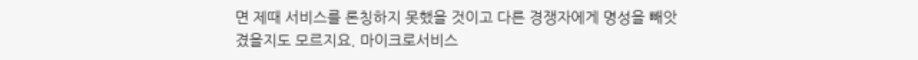면 제때 서비스를 론칭하지 못했을 것이고 다른 경쟁자에게 명성을 빼앗겼을지도 모르지요. 마이크로서비스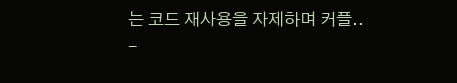는 코드 재사용을 자제하며 커플..
-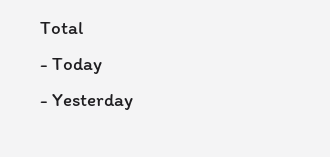Total
- Today
- Yesterday